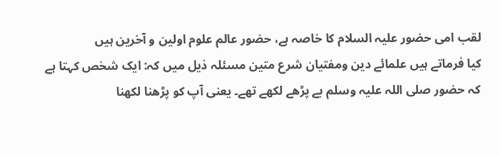لقب امی حضور علیہ السلام کا خاصہ ہے، حضور عالم علوم اولین و آخرین ہیں
کیا فرماتے ہیں علمائے دین ومفتیان شرع متین مسئلہ ذیل میں کہ: ایک شخص کہتا ہے کہ حضور صلی اللہ علیہ وسلم بے پڑھے لکھے تھے۔ یعنی آپ کو پڑھنا لکھنا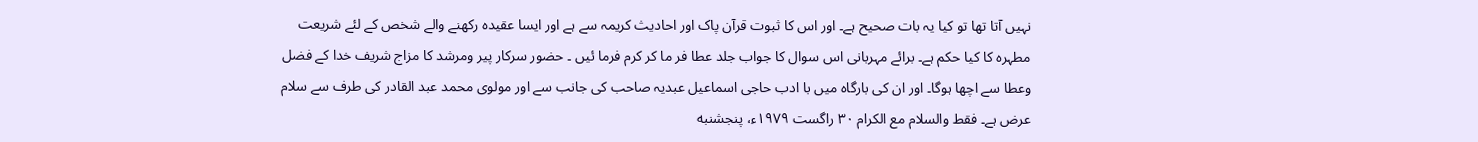نہیں آتا تھا تو کیا یہ بات صحیح ہے۔ اور اس کا ثبوت قرآن پاک اور احادیث کریمہ سے ہے اور ایسا عقیدہ رکھنے والے شخص کے لئے شریعت مطہرہ کا کیا حکم ہے۔ برائے مہربانی اس سوال کا جواب جلد عطا فر ما کر کرم فرما ئیں ۔ حضور سرکار پیر ومرشد کا مزاج شریف خدا کے فضل وعطا سے اچھا ہوگا۔ اور ان کی بارگاہ میں با ادب حاجی اسماعیل عبدیہ صاحب کی جانب سے اور مولوی محمد عبد القادر کی طرف سے سلام عرض ہے۔ فقط والسلام مع الكرام ۳۰ راگست ۱۹۷۹ء، پنجشنبه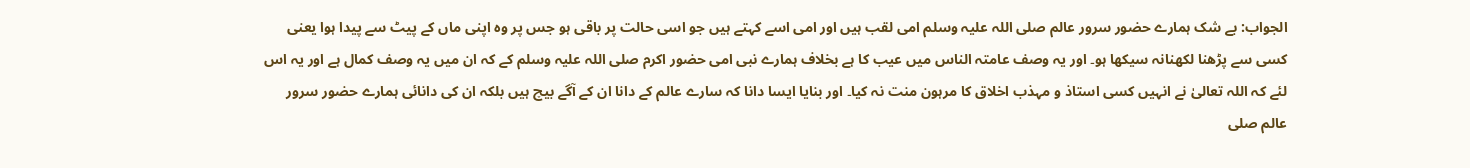الجواب: بے شک ہمارے حضور سرور عالم صلی اللہ علیہ وسلم امی لقب ہیں اور امی اسے کہتے ہیں جو اسی حالت پر باقی ہو جس پر وہ اپنی ماں کے پیٹ سے پیدا ہوا یعنی کسی سے پڑھنا لکھنانہ سیکھا ہو۔ اور یہ وصف عامتہ الناس میں عیب کا ہے بخلاف ہمارے نبی امی حضور اکرم صلی اللہ علیہ وسلم کے کہ ان میں یہ وصف کمال ہے اور یہ اس لئے کہ اللہ تعالیٰ نے انہیں کسی استاذ و مہذب اخلاق کا مرہون منت نہ کیا۔ اور بنایا ایسا دانا کہ سارے عالم کے دانا ان کے آگے بیچ ہیں بلکہ ان کی دانائی ہمارے حضور سرور عالم صلی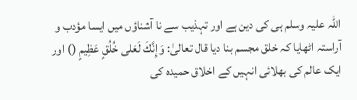اللہ علیہ وسلم ہی کی دین ہے اور تہذیب سے نا آشناؤں میں ایسا مؤدب و آراستہ اٹھایا کہ خلق مجسم بنا دیا قال تعالیٰ: وَإِنَّكَ لَعَلى خُلُقٍ عَظِيمٍ () اور ایک عالم کی بھلائی انہیں کے اخلاق حمیدہ کی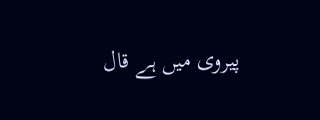پیروی میں ہے قال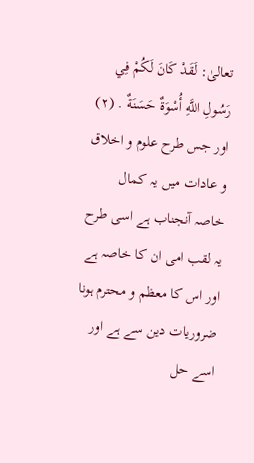تعالیٰ: لَقَدْ كَانَ لَكُمْ فِي رَسُولِ اللَّهِ أُسْوَةٌ حَسَنَةٌ . (٢) اور جس طرح علوم و اخلاق و عادات میں یہ کمال خاصہ آنجناب ہے اسی طرح یہ لقب امی ان کا خاصہ ہے اور اس کا معظم و محترم ہونا ضروریات دین سے ہے اور اسے حل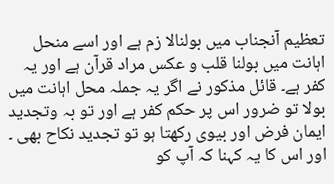تعظیم آنجناب میں بولنالا زم ہے اور اسے منحل اہانت میں بولنا قلب و عکس مراد قرآن ہے اور یہ کفر ہے۔ قائل مذکور نے اگر یہ جملہ محل اہانت میں بولا تو ضرور اس پر حکم کفر ہے اور تو بہ وتجدید ایمان فرض اور بیوی رکھتا ہو تو تجدید نکاح بھی ۔ اور اس کا یہ کہنا کہ آپ کو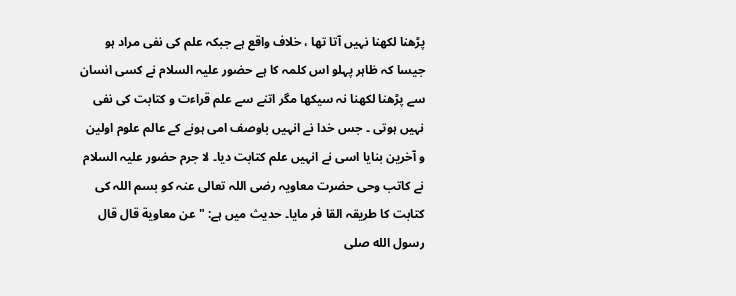پڑھنا لکھنا نہیں آتا تھا ، خلاف واقع ہے جبکہ علم کی نفی مراد ہو جیسا کہ ظاہر پہلو اس کلمہ کا ہے حضور علیہ السلام نے کسی انسان سے پڑھنا لکھنا نہ سیکھا مگر اتنے سے علم قراءت و کتابت کی نفی نہیں ہوتی ۔ جس خدا نے انہیں باوصف امی ہونے کے عالم علوم اولین و آخرین بنایا اسی نے انہیں علم کتابت دیا۔ لا جرم حضور علیہ السلام نے کاتب وحی حضرت معاویہ رضی اللہ تعالی عنہ کو بسم اللہ کی کتابت کا طریقہ القا فر مایا۔ حدیث میں ہے: "عن معاوية قال قال رسول الله صلى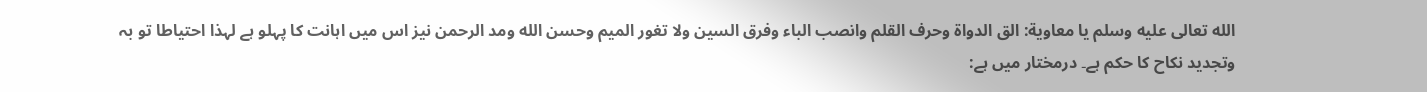الله تعالى عليه وسلم يا معاوية: الق الدواة وحرف القلم وانصب الباء وفرق السين ولا تغور الميم وحسن الله ومد الرحمن نیز اس میں اہانت کا پہلو ہے لہذا احتیاطا تو بہ وتجدید نکاح کا حکم ہے۔ درمختار میں ہے: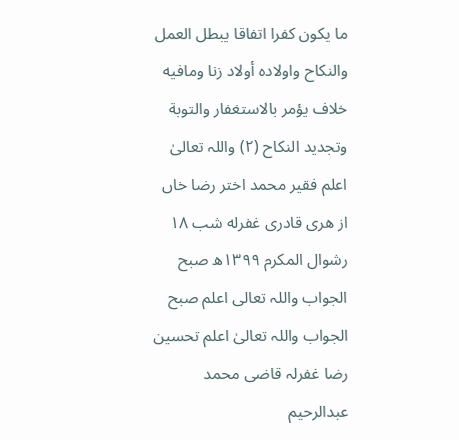ما يكون كفرا اتفاقا يبطل العمل والنكاح واولاده أولاد زنا ومافيه خلاف يؤمر بالاستغفار والتوبة وتجديد النكاح (۲) واللہ تعالیٰ اعلم فقیر محمد اختر رضا خاں از هری قادری غفرله شب ۱۸ رشوال المکرم ۱۳۹۹ھ صبح الجواب واللہ تعالی اعلم صبح الجواب واللہ تعالیٰ اعلم تحسین رضا غفرلہ قاضی محمد عبدالرحیم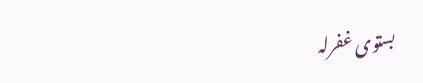بستوی غفرلہ